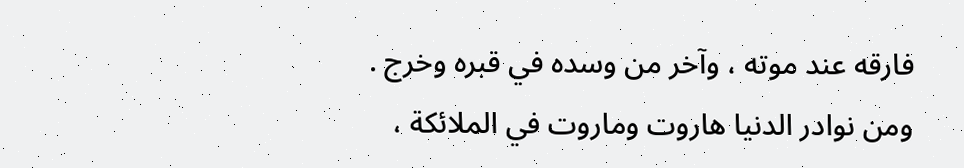فارقه عند موته ، وآخر من وسده في قبره وخرج .
ومن نوادر الدنيا هاروت وماروت في الملائكة ،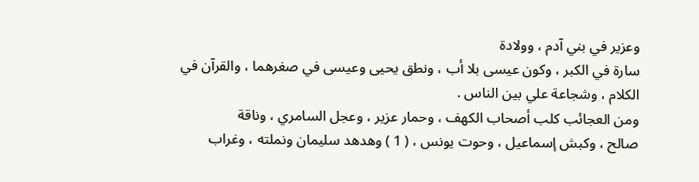وعزير في بني آدم ، وولادة
سارة في الكبر ، وكون عيسى بلا أب ، ونطق يحيى وعيسى في صغرهما ، والقرآن في
الكلام ، وشجاعة علي بين الناس .
ومن العجائب كلب أصحاب الكهف ، وحمار عزير ، وعجل السامري ، وناقة
صالح ، وكبش إسماعيل ، وحوت يونس ، ( 1 ) وهدهد سليمان ونملته ، وغراب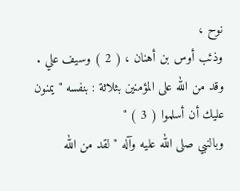نوح ،
وذئب أوس بن أهنان ، ( 2 ) وسيف علي .
وقد من الله على المؤمنين بثلاثة : بنفسه " يمنون عليك أن أسلموا ( 3 ) "
وبالنبي صلى الله عليه وآله " لقد من الله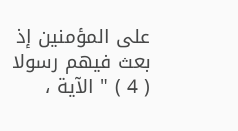على المؤمنين إذ بعث فيهم رسولا ( 4 ) " الآية ،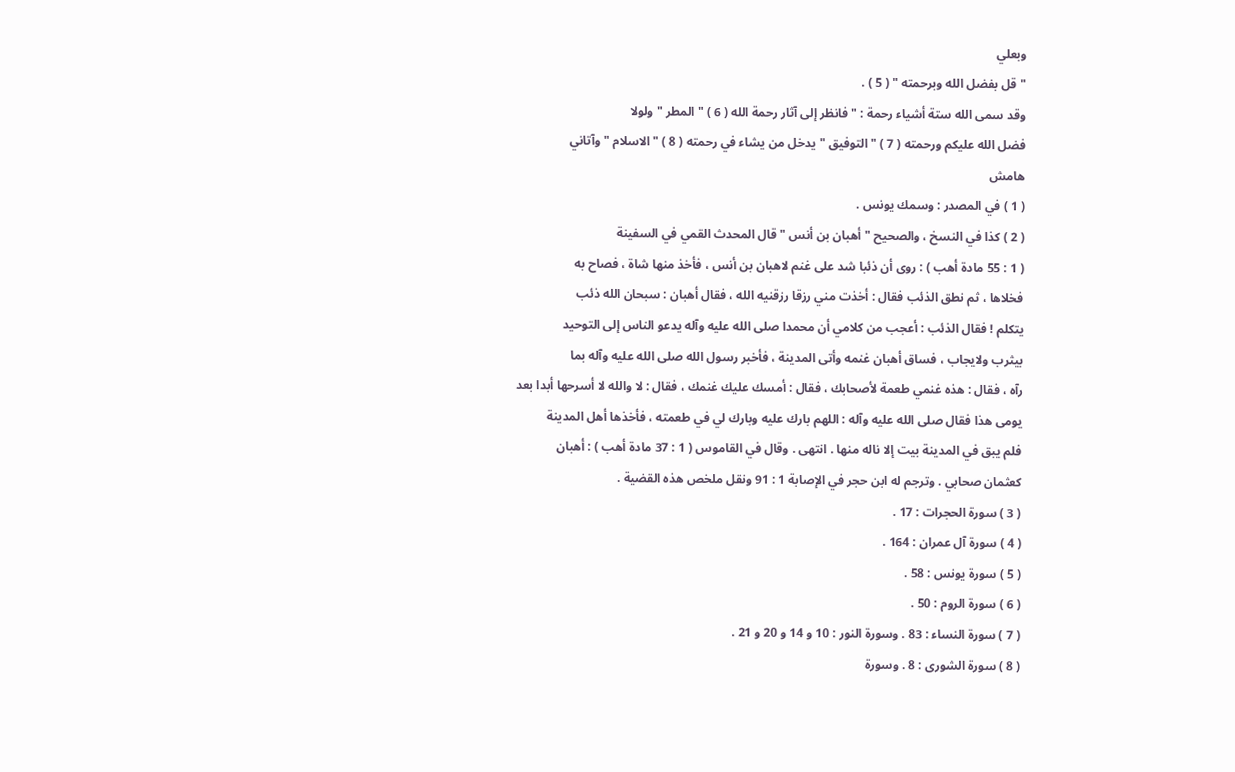وبعلي
" قل بفضل الله وبرحمته " ( 5 ) .
وقد سمى الله ستة أشياء رحمة : " فانظر إلى آثار رحمة الله ( 6 ) " المطر " ولولا
فضل الله عليكم ورحمته ( 7 ) " التوفيق " يدخل من يشاء في رحمته ( 8 ) " الاسلام " وآتاني
هامش
( 1 ) في المصدر : وسمك يونس .
( 2 ) كذا في النسخ ، والصحيح " أهبان بن أنس " قال المحدث القمي في السفينة
( 1 : 55 مادة أهب ) : روى أن ذئبا شد على غنم لاهبان بن أنس ، فأخذ منها شاة ، فصاح به
فخلاها ، ثم نطق الذئب فقال : أخذت مني رزقا رزقنيه الله ، فقال أهبان : سبحان الله ذئب
يتكلم ! فقال الذئب : أعجب من كلامي أن محمدا صلى الله عليه وآله يدعو الناس إلى التوحيد
بيثرب ولايجاب ، فساق أهبان غنمه وأتى المدينة ، فأخبر رسول الله صلى الله عليه وآله بما
رآه ، فقال : هذه غنمي طعمة لأصحابك ، فقال : أمسك عليك غنمك ، فقال : لا والله لا أسرحها أبدا بعد
يومى هذا فقال صلى الله عليه وآله : اللهم بارك عليه وبارك لي في طعمته ، فأخذها أهل المدينة
فلم يبق في المدينة بيت إلا ناله منها . انتهى . وقال في القاموس ( 1 : 37 مادة أهب ) : أهبان
كعثمان صحابي . وترجم له ابن حجر في الإصابة 1 : 91 ونقل ملخص هذه القضية .
( 3 ) سورة الحجرات : 17 .
( 4 ) سورة آل عمران : 164 .
( 5 ) سورة يونس : 58 .
( 6 ) سورة الروم : 50 .
( 7 ) سورة النساء : 83 . وسورة النور : 10 و 14 و 20 و 21 .
( 8 ) سورة الشورى : 8 . وسورة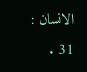الانسان : 31 .